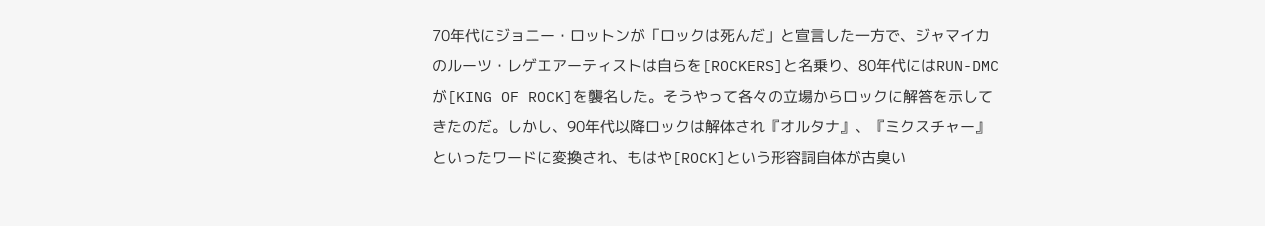70年代にジョニー・ロットンが「ロックは死んだ」と宣言した一方で、ジャマイカのルーツ・レゲエアーティストは自らを[ROCKERS]と名乗り、80年代にはRUN-DMCが[KING OF ROCK]を襲名した。そうやって各々の立場からロックに解答を示してきたのだ。しかし、90年代以降ロックは解体され『オルタナ』、『ミクスチャー』といったワードに変換され、もはや[ROCK]という形容詞自体が古臭い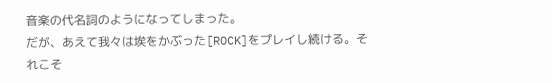音楽の代名詞のようになってしまった。
だが、あえて我々は埃をかぶった[ROCK]をプレイし続ける。それこそ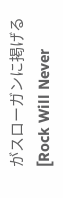がスローガンに掲げる[Rock Will Never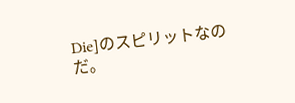Die]のスピリットなのだ。